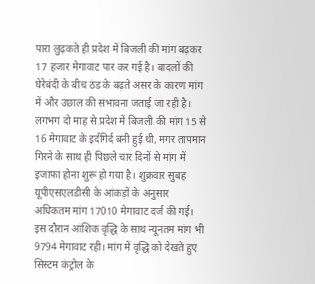पारा लुढ़कते ही प्रदेश में बिजली की मांग बढ़कर 17 हजार मेगावाट पार कर गई है। बादलों की घेरेबंदी के बीच ठंड के बढ़ते असर के कारण मांग में और उछाल की संभावना जताई जा रही है।
लगभग दो माह से प्रदेश में बिजली की मांग 15 से 16 मेगावाट के इर्दगिर्द बनी हुई थी, मगर तापमान गिरने के साथ ही पिछले चार दिनों से मांग में इजाफा होना शुरू हो गया है। शुक्रवार सुबह यूपीएसएलडीसी के आंकड़ों के अनुसार अधिकतम मांग 17010 मेगावाट दर्ज की गई। इस दौरान आंशिक वृद्धि के साथ न्यूनतम मांग भी 9794 मेगावाट रही। मांग में वृद्धि को देखते हुए सिस्टम कंट्रोल के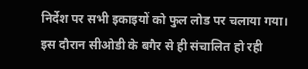निर्देश पर सभी इकाइयों को फुल लोड पर चलाया गया। इस दौरान सीओडी के बगैर से ही संचालित हो रही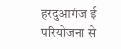हरदुआगंज ई परियोजना से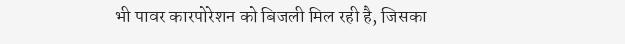भी पावर कारपोरेशन को बिजली मिल रही है, जिसका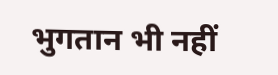भुगतान भी नहीं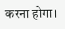करना होगा।